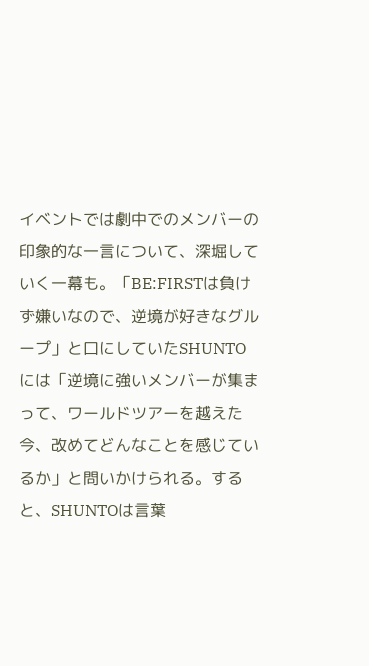イベントでは劇中でのメンバーの印象的な一言について、深堀していく一幕も。「BE:FIRSTは負けず嫌いなので、逆境が好きなグループ」と口にしていたSHUNTOには「逆境に強いメンバーが集まって、ワールドツアーを越えた今、改めてどんなことを感じているか」と問いかけられる。すると、SHUNTOは言葉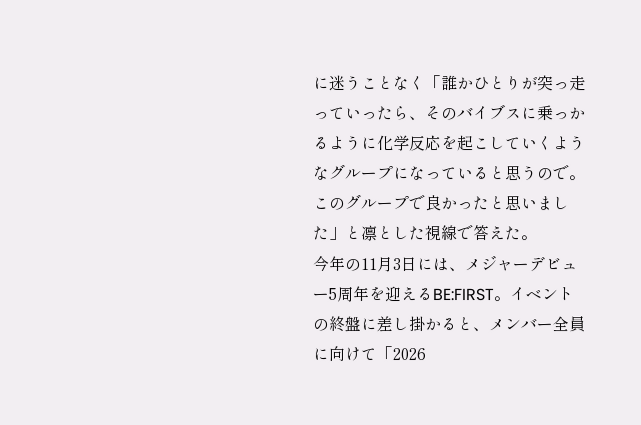に迷うことなく「誰かひとりが突っ走っていったら、そのバイブスに乗っかるように化学反応を起こしていくようなグループになっていると思うので。このグループで良かったと思いました」と凛とした視線で答えた。
今年の11月3日には、メジャーデビュー5周年を迎えるBE:FIRST。イベントの終盤に差し掛かると、メンバー全員に向けて「2026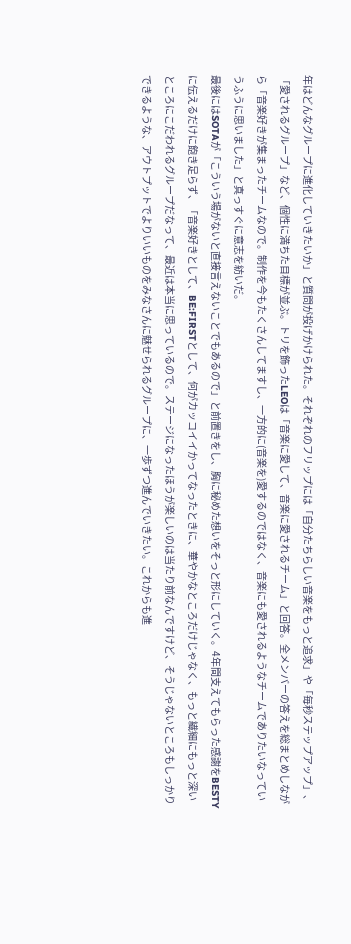年はどんなグループに進化していきたいか」と質問が投げかけられた。それぞれのフリップには「自分たちらしい音楽をもっと追求」や「毎秒ステップアップ」、「愛されるグループ」など、個性に満ちた目標が並ぶ。トリを飾ったLEOは「音楽に愛して、音楽に愛されるチーム」と回答。全メンバーの答えを総まとめしながら「音楽好きが集まったチームなので。制作を今もたくさんしてますし、一方的に(音楽を)愛するのではなく、音楽にも愛されるようなチームでありたいなっていうふうに思いました」と真っすぐに意志を紡いだ。
最後にはSOTAが「こういう場がないと直接言えないことでもあるので」と前置きをし、胸に秘めた想いをそっと形にしていく。4年間支えてもらった感謝をBESTYに伝えるだけに飽き足らず、「音楽好きとして、BE:FIRSTとして、何がカッコイイかってなったときに、華やかなところだけじゃなく、もっと繊細にもっと深いところにこだわれるグループだなって、最近は本当に思っているので。ステージになったほうが楽しいのは当たり前なんですけど、そうじゃないところもしっかりできるような、アウトプットでよりいいものをみなさんに魅せられるグループに、一歩ずつ進んでいきたい。これからも進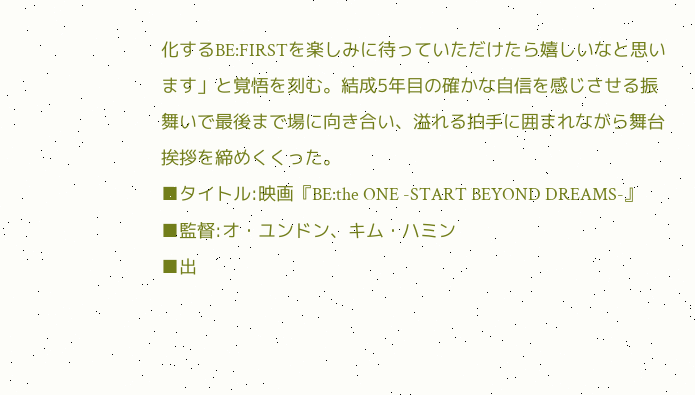化するBE:FIRSTを楽しみに待っていただけたら嬉しいなと思います」と覚悟を刻む。結成5年目の確かな自信を感じさせる振舞いで最後まで場に向き合い、溢れる拍手に囲まれながら舞台挨拶を締めくくった。
■タイトル:映画『BE:the ONE -START BEYOND DREAMS-』
■監督:オ・ユンドン、キム・ハミン
■出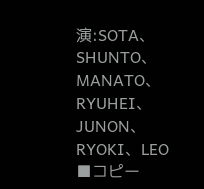演:SOTA、SHUNTO、MANATO、RYUHEI、JUNON、RYOKI、LEO
■コピー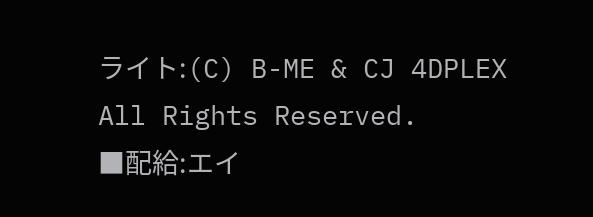ライト:(C) B-ME & CJ 4DPLEX All Rights Reserved.
■配給:エイ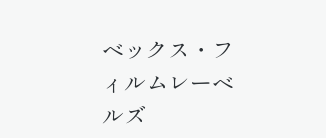ベックス・フィルムレーベルズ